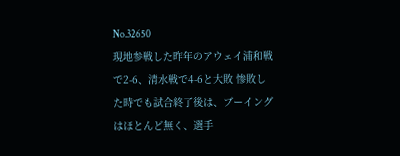No.32650
現地参戦した昨年のアウェイ浦和戦で2-6、清水戦で4-6と大敗 惨敗した時でも試合終了後は、ブーイングはほとんど無く、選手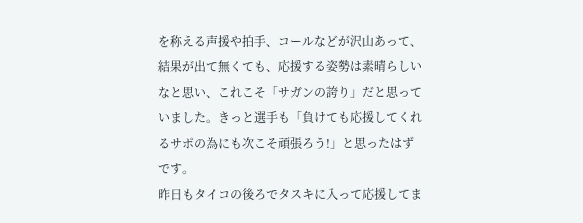を称える声援や拍手、コールなどが沢山あって、結果が出て無くても、応援する姿勢は素晴らしいなと思い、これこそ「サガンの誇り」だと思っていました。きっと選手も「負けても応援してくれるサポの為にも次こそ頑張ろう!」と思ったはずです。
昨日もタイコの後ろでタスキに入って応援してま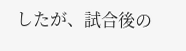したが、試合後の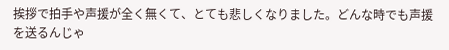挨拶で拍手や声援が全く無くて、とても悲しくなりました。どんな時でも声援を送るんじゃ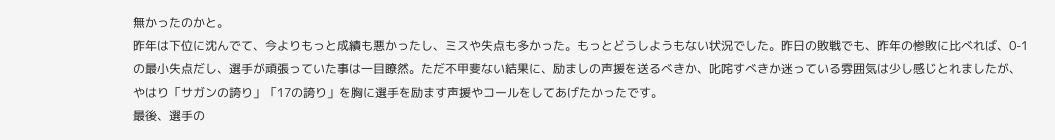無かったのかと。
昨年は下位に沈んでて、今よりもっと成績も悪かったし、ミスや失点も多かった。もっとどうしようもない状況でした。昨日の敗戦でも、昨年の惨敗に比べれば、0-1の最小失点だし、選手が頑張っていた事は一目瞭然。ただ不甲斐ない結果に、励ましの声援を送るべきか、叱咤すべきか迷っている雰囲気は少し感じとれましたが、やはり「サガンの誇り」「17の誇り」を胸に選手を励ます声援やコールをしてあげたかったです。
最後、選手の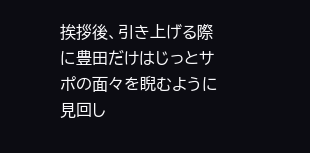挨拶後、引き上げる際に豊田だけはじっとサポの面々を睨むように見回し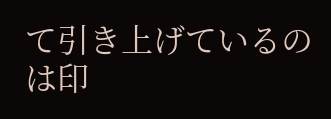て引き上げているのは印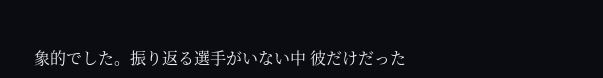象的でした。振り返る選手がいない中 彼だけだった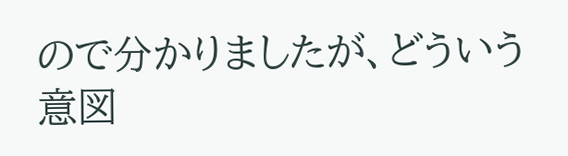ので分かりましたが、どういう意図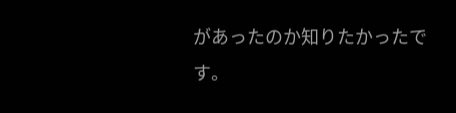があったのか知りたかったです。